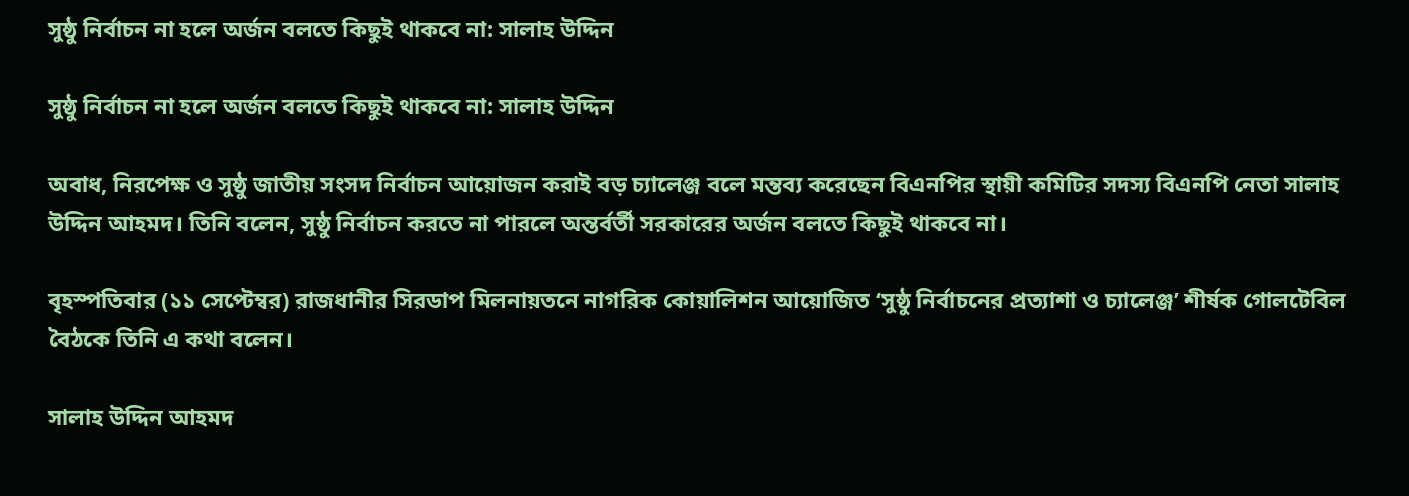সুষ্ঠু নির্বাচন না হলে অর্জন বলতে কিছুই থাকবে না: সালাহ উদ্দিন

সুষ্ঠু নির্বাচন না হলে অর্জন বলতে কিছুই থাকবে না: সালাহ উদ্দিন

অবাধ, নিরপেক্ষ ও সুষ্ঠু জাতীয় সংসদ নির্বাচন আয়োজন করাই বড় চ্যালেঞ্জ বলে মন্তব্য করেছেন বিএনপির স্থায়ী কমিটির সদস্য বিএনপি নেতা সালাহ উদ্দিন আহমদ। তিনি বলেন, সুষ্ঠু নির্বাচন করতে না পারলে অন্তর্বর্তী সরকারের অর্জন বলতে কিছুই থাকবে না।

বৃহস্পতিবার (১১ সেপ্টেম্বর) রাজধানীর সিরডাপ মিলনায়তনে নাগরিক কোয়ালিশন আয়োজিত ‘সুষ্ঠু নির্বাচনের প্রত্যাশা ও চ্যালেঞ্জ’ শীর্ষক গোলটেবিল বৈঠকে তিনি এ কথা বলেন।

সালাহ উদ্দিন আহমদ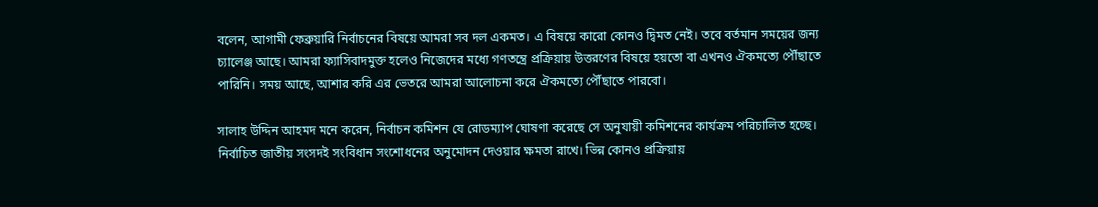বলেন, আগামী ফেব্রুয়ারি নির্বাচনের বিষয়ে আমরা সব দল একমত। এ বিষয়ে কারো কোনও দ্বিমত নেই। তবে বর্তমান সময়ের জন্য চ্যালেঞ্জ আছে। আমরা ফ্যাসিবাদমুক্ত হলেও নিজেদের মধ্যে গণতন্ত্রে প্রক্রিয়ায় উত্তরণের বিষয়ে হয়তো বা এখনও ঐকমত্যে পৌঁছাতে পারিনি। সময় আছে, আশার করি এর ভেতরে আমরা আলোচনা করে ঐকমত্যে পৌঁছাতে পারবো।

সালাহ উদ্দিন আহমদ মনে করেন, নির্বাচন কমিশন যে রোডম্যাপ ঘোষণা করেছে সে অনুযায়ী কমিশনের কার্যক্রম পরিচালিত হচ্ছে। নির্বাচিত জাতীয় সংসদই সংবিধান সংশোধনের অনুমোদন দেওয়ার ক্ষমতা রাখে। ভিন্ন কোনও প্রক্রিয়ায়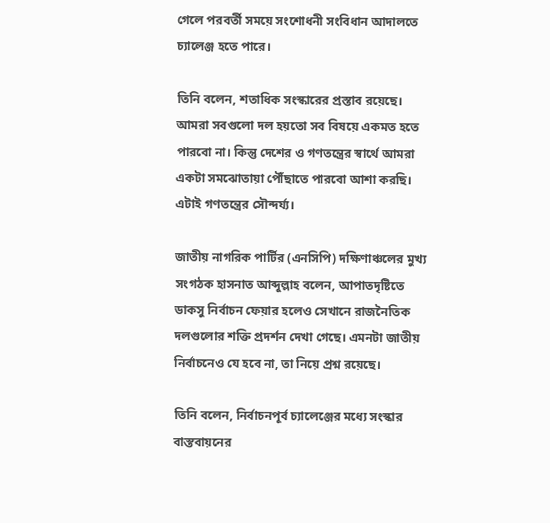গেলে পরবর্তী সময়ে সংশোধনী সংবিধান আদালতে চ্যালেঞ্জ হতে পারে।

তিনি বলেন, শতাধিক সংস্কারের প্রস্তাব রয়েছে। আমরা সবগুলো দল হয়তো সব বিষয়ে একমত হতে পারবো না। কিন্তু দেশের ও গণতন্ত্রের স্বার্থে আমরা একটা সমঝোতায়া পৌঁছাতে পারবো আশা করছি। এটাই গণতন্ত্রের সৌন্দর্য্য।

জাতীয় নাগরিক পার্টির (এনসিপি) দক্ষিণাঞ্চলের মুখ্য সংগঠক হাসনাত আব্দুল্লাহ বলেন, আপাতদৃষ্টিতে ডাকসু নির্বাচন ফেয়ার হলেও সেখানে রাজনৈতিক দলগুলোর শক্তি প্রদর্শন দেখা গেছে। এমনটা জাতীয় নির্বাচনেও যে হবে না, তা নিয়ে প্রশ্ন রয়েছে।

তিনি বলেন, নির্বাচনপূর্ব চ্যালেঞ্জের মধ্যে সংস্কার বাস্তবায়নের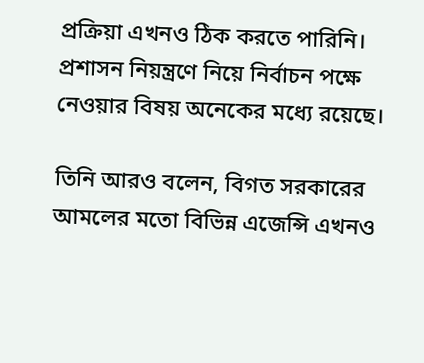প্রক্রিয়া এখনও ঠিক করতে পারিনি। প্রশাসন নিয়ন্ত্রণে নিয়ে নির্বাচন পক্ষে নেওয়ার বিষয় অনেকের মধ্যে রয়েছে।

তিনি আরও বলেন, বিগত সরকারের আমলের মতো বিভিন্ন এজেন্সি এখনও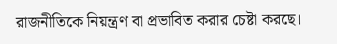রাজনীতিকে নিয়ন্ত্রণ বা প্রভাবিত করার চেষ্টা করছে।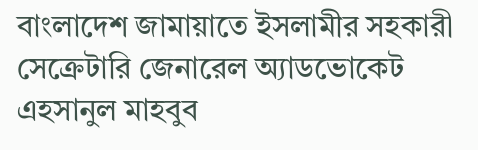বাংলাদেশ জামায়াতে ইসলামীর সহকারী সেক্রেটারি জেনারেল অ্যাডভোকেট এহসানুল মাহবুব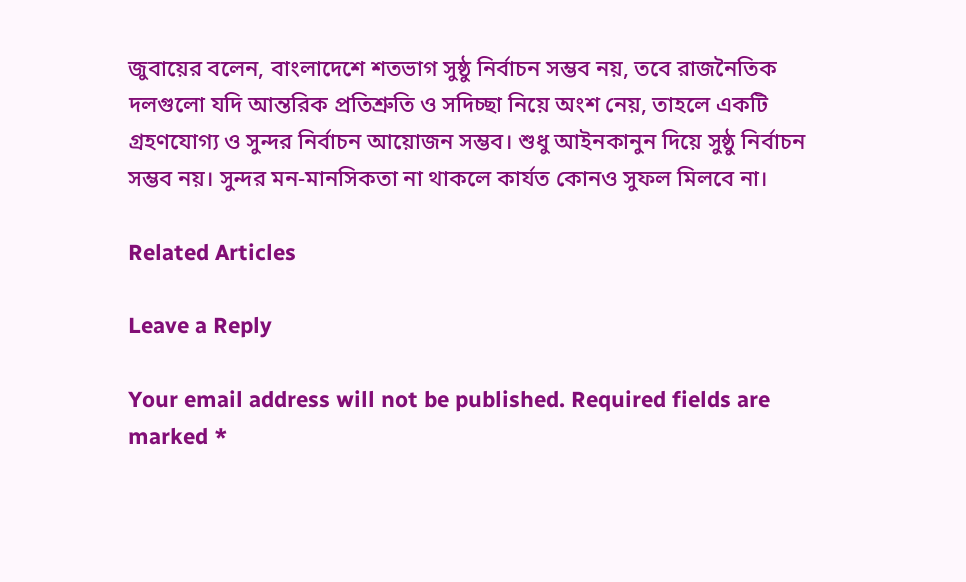জুবায়ের বলেন, বাংলাদেশে শতভাগ সুষ্ঠু নির্বাচন সম্ভব নয়, তবে রাজনৈতিক দলগুলো যদি আন্তরিক প্রতিশ্রুতি ও সদিচ্ছা নিয়ে অংশ নেয়, তাহলে একটি গ্রহণযোগ্য ও সুন্দর নির্বাচন আয়োজন সম্ভব। শুধু আইনকানুন দিয়ে সুষ্ঠু নির্বাচন সম্ভব নয়। সুন্দর মন-মানসিকতা না থাকলে কার্যত কোনও সুফল মিলবে না।

Related Articles

Leave a Reply

Your email address will not be published. Required fields are marked *